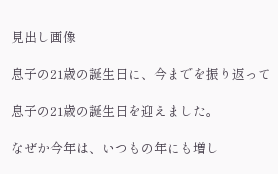見出し画像

息子の21歳の誕生日に、今までを振り返って

息子の21歳の誕生日を迎えました。

なぜか今年は、いつもの年にも増し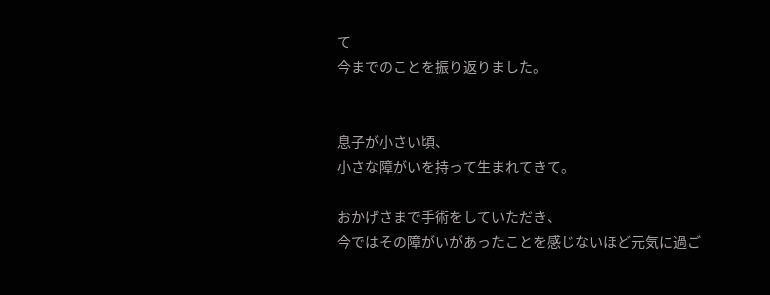て
今までのことを振り返りました。


息子が小さい頃、
小さな障がいを持って生まれてきて。

おかげさまで手術をしていただき、
今ではその障がいがあったことを感じないほど元気に過ご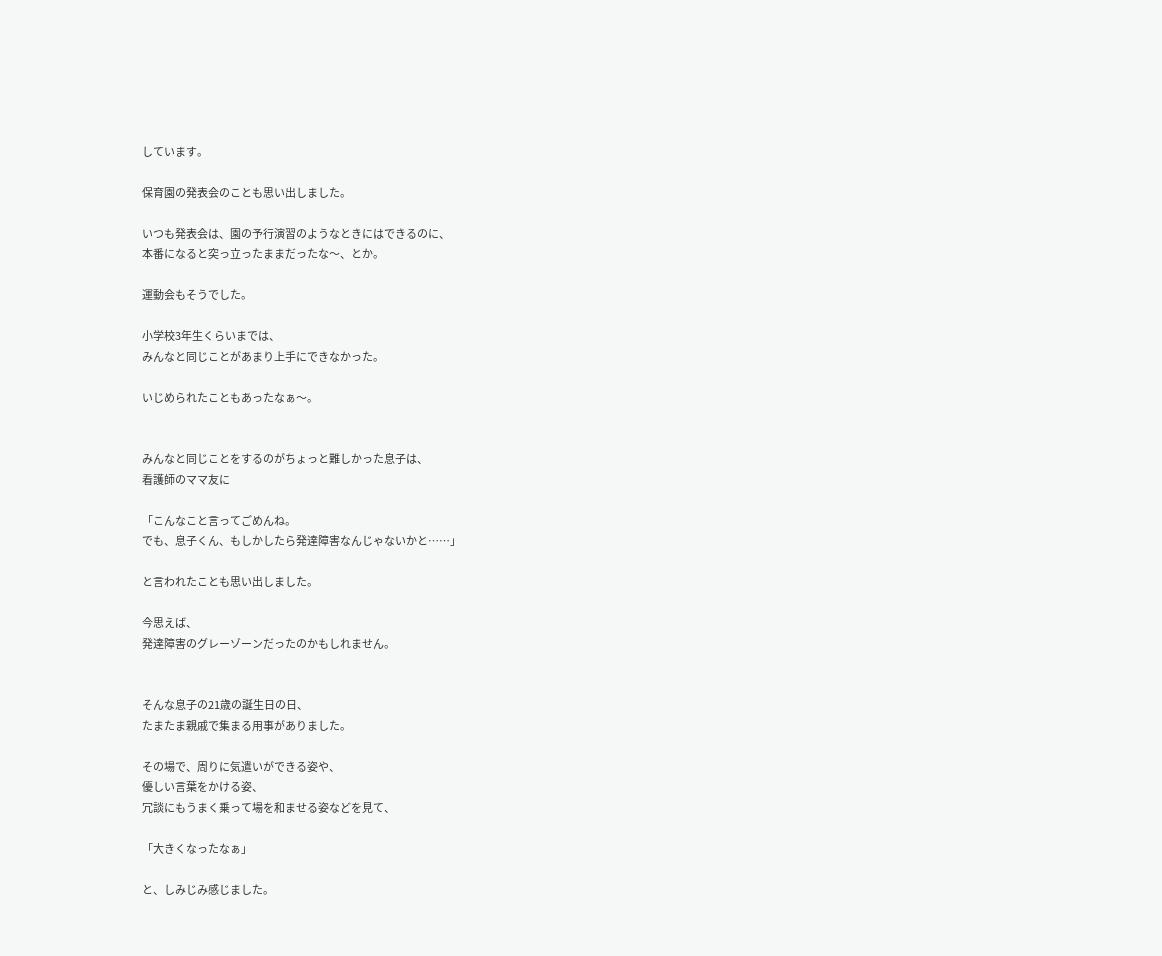しています。

保育園の発表会のことも思い出しました。

いつも発表会は、園の予行演習のようなときにはできるのに、
本番になると突っ立ったままだったな〜、とか。

運動会もそうでした。

小学校3年生くらいまでは、
みんなと同じことがあまり上手にできなかった。

いじめられたこともあったなぁ〜。


みんなと同じことをするのがちょっと難しかった息子は、
看護師のママ友に

「こんなこと言ってごめんね。
でも、息子くん、もしかしたら発達障害なんじゃないかと……」

と言われたことも思い出しました。

今思えば、
発達障害のグレーゾーンだったのかもしれません。


そんな息子の21歳の誕生日の日、
たまたま親戚で集まる用事がありました。

その場で、周りに気遣いができる姿や、
優しい言葉をかける姿、
冗談にもうまく乗って場を和ませる姿などを見て、

「大きくなったなぁ」

と、しみじみ感じました。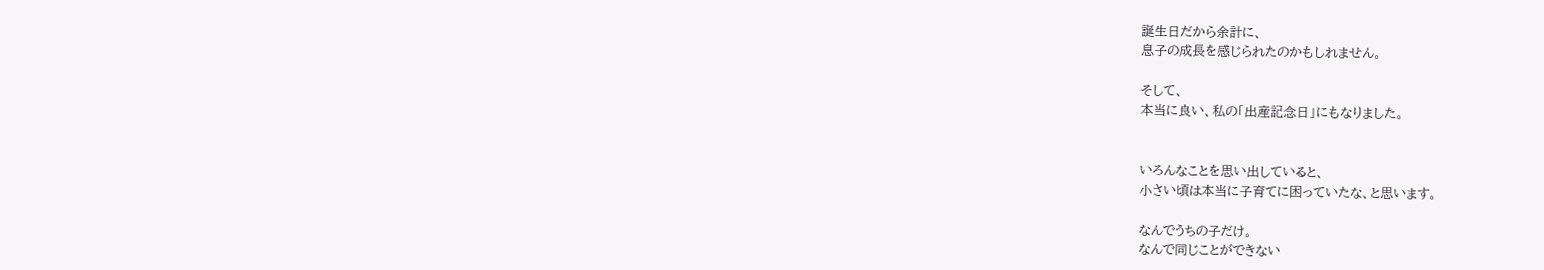誕生日だから余計に、
息子の成長を感じられたのかもしれません。

そして、
本当に良い、私の「出産記念日」にもなりました。


いろんなことを思い出していると、
小さい頃は本当に子育てに困っていたな、と思います。

なんでうちの子だけ。
なんで同じことができない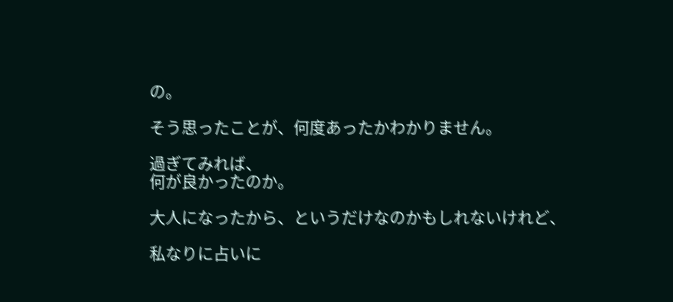の。

そう思ったことが、何度あったかわかりません。

過ぎてみれば、
何が良かったのか。

大人になったから、というだけなのかもしれないけれど、

私なりに占いに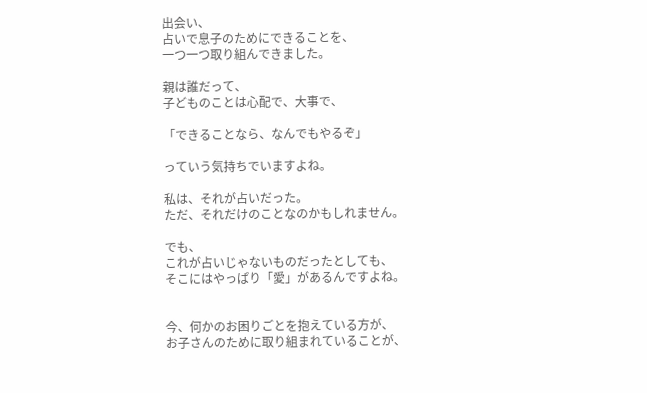出会い、
占いで息子のためにできることを、
一つ一つ取り組んできました。

親は誰だって、
子どものことは心配で、大事で、

「できることなら、なんでもやるぞ」

っていう気持ちでいますよね。

私は、それが占いだった。
ただ、それだけのことなのかもしれません。

でも、
これが占いじゃないものだったとしても、
そこにはやっぱり「愛」があるんですよね。


今、何かのお困りごとを抱えている方が、
お子さんのために取り組まれていることが、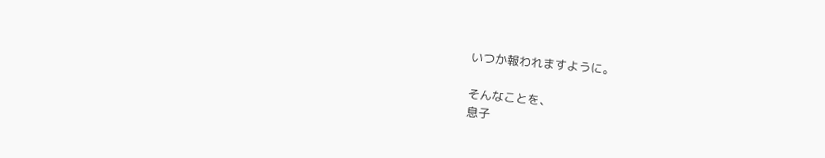いつか報われますように。

そんなことを、
息子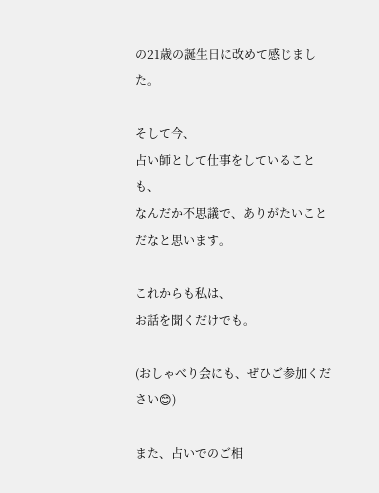の21歳の誕生日に改めて感じました。

そして今、
占い師として仕事をしていることも、
なんだか不思議で、ありがたいことだなと思います。

これからも私は、
お話を聞くだけでも。

(おしゃべり会にも、ぜひご参加ください😊)

また、占いでのご相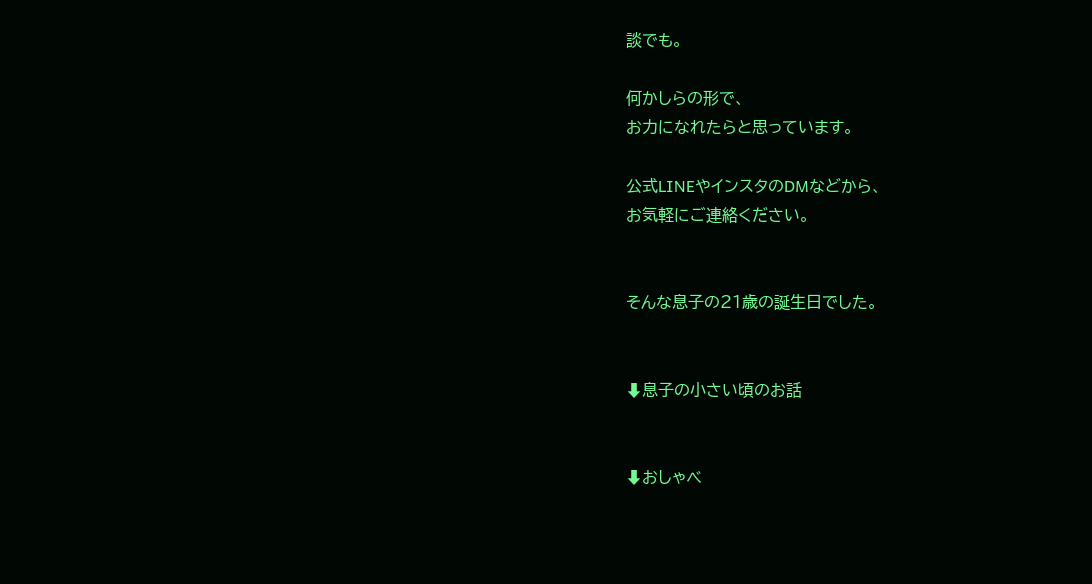談でも。

何かしらの形で、
お力になれたらと思っています。

公式LINEやインスタのDMなどから、
お気軽にご連絡ください。


そんな息子の21歳の誕生日でした。


⬇息子の小さい頃のお話


⬇おしゃべ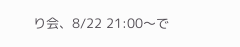り会、8/22 21:00〜で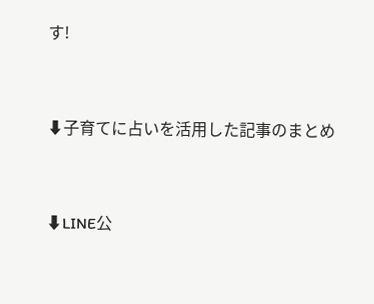す!


⬇子育てに占いを活用した記事のまとめ


⬇LINE公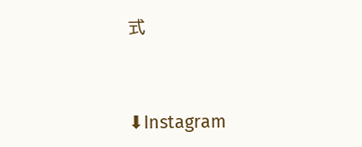式


⬇Instagram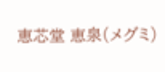恵芯堂 恵泉(メグミ)